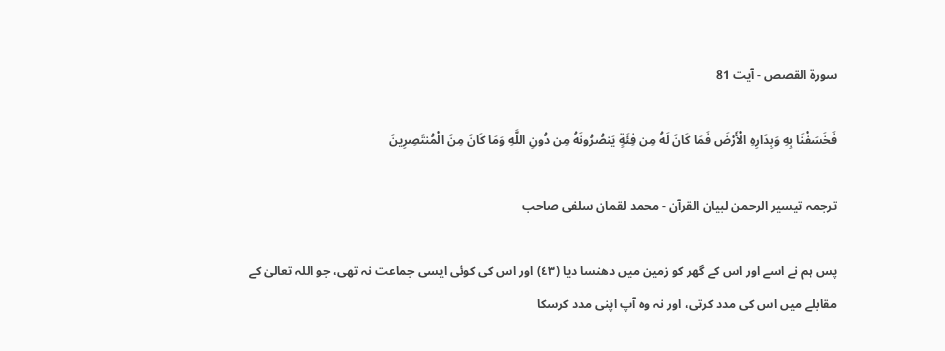سورة القصص - آیت 81

فَخَسَفْنَا بِهِ وَبِدَارِهِ الْأَرْضَ فَمَا كَانَ لَهُ مِن فِئَةٍ يَنصُرُونَهُ مِن دُونِ اللَّهِ وَمَا كَانَ مِنَ الْمُنتَصِرِينَ

ترجمہ تیسیر الرحمن لبیان القرآن - محمد لقمان سلفی صاحب

پس ہم نے اسے اور اس کے گھر کو زمین میں دھنسا دیا (٤٣) اور اس کی کوئی ایسی جماعت نہ تھی، جو اللہ تعالیٰ کے مقابلے میں اس کی مدد کرتی، اور نہ وہ آپ اپنی مدد کرسکا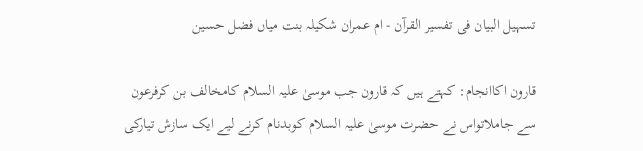تسہیل البیان فی تفسیر القرآن - ام عمران شکیلہ بنت میاں فضل حسین

قارون اکاانجام: کہتے ہیں کہ قارون جب موسیٰ علیہ السلام کامخالف بن کرفرعون سے جاملاتواس نے حضرت موسیٰ علیہ السلام کوبدنام کرنے لیے ایک سازش تیارکی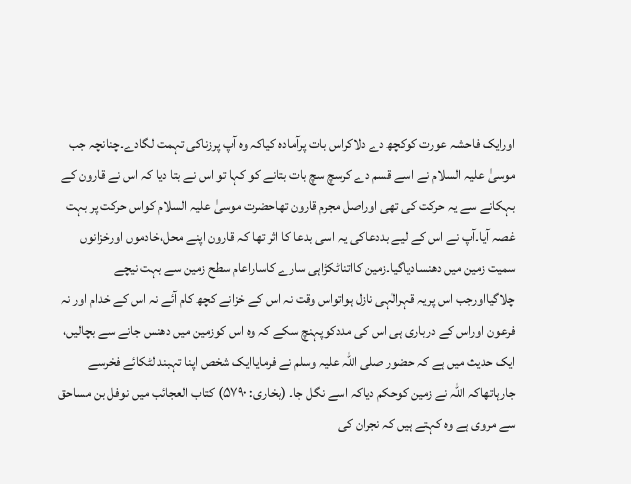اورایک فاحشہ عورت کوکچھ دے دلاکراس بات پرآمادہ کیاکہ وہ آپ پرزناکی تہمت لگادے۔چنانچہ جب موسیٰ علیہ السلام نے اسے قسم دے کرسچ سچ بات بتانے کو کہا تو اس نے بتا دیا کہ اس نے قارون کے بہکانے سے یہ حرکت کی تھی اوراصل مجرم قارون تھاحضرت موسیٰ علیہ السلام کواس حرکت پر بہت غصہ آیا۔آپ نے اس کے لیے بددعاکی یہ اسی بدعا کا اثر تھا کہ قارون اپنے محل،خادموں اورخزانوں سمیت زمین میں دھنسادیاگیا۔زمین کااتناٹکڑاہی سارے کاساراعام سطح زمین سے بہت نیچے چلاگیااورجب اس پریہ قہرالٰہی نازل ہواتواس وقت نہ اس کے خزانے کچھ کام آئے نہ اس کے خدام اور نہ فرعون اوراس کے درباری ہی اس کی مددکوپہنچ سکے کہ وہ اس کوزمین میں دھنس جانے سے بچالیں، ایک حدیث میں ہے کہ حضور صلی اللہ علیہ وسلم نے فرمایاایک شخص اپنا تہبند لٹکائے فخرسے جارہاتھاکہ اللہ نے زمین کوحکم دیاکہ اسے نگل جا۔ (بخاری: ۵۷۹۰) کتاب العجائب میں نوفل بن مساحق سے مروی ہے وہ کہتے ہیں کہ نجران کی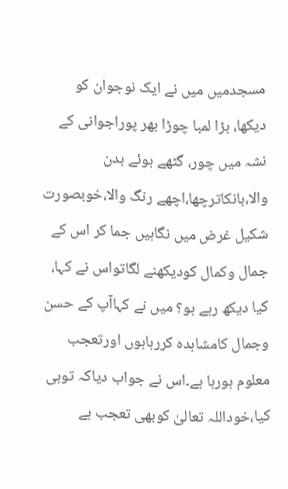مسجدمیں میں نے ایک نوجوان کو دیکھا، بڑا لمبا چوڑا بھر پوراجوانی کے نشہ میں چور، گٹھے ہوئے بدن والا،بانکاترچھا،اچھے رنگ والا،خوبصورت شکیل غرض میں نگاہیں جما کر اس کے جمال وکمال کودیکھنے لگاتواس نے کہا، کیا دیکھ رہے ہو؟ میں نے کہاآپ کے حسن وجمال کامشاہدہ کررہاہوں اورتعجب معلوم ہورہا ہے۔اس نے جواب دیاکہ توہی کیا،خوداللہ تعالیٰ کوبھی تعجب ہے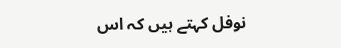نوفل کہتے ہیں کہ اس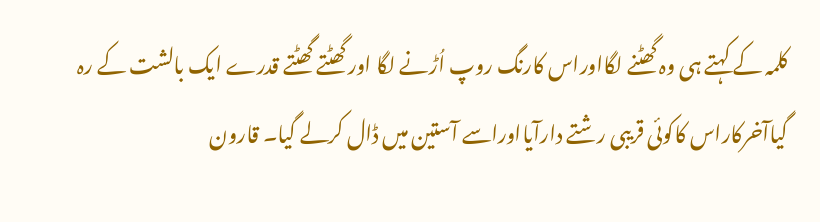کلمہ کے کہتے ہی وہ گھٹنے لگااوراس کارنگ روپ اُڑنے لگا اور گھٹتے گھٹتے قدرے ایک بالشت کے رہ گیاآخرکاراس کاکوئی قریبی رشتے دارآیااوراسے آستین میں ڈال کرلے گیا۔ قارون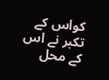کواس کے تکبر نے اس کے محل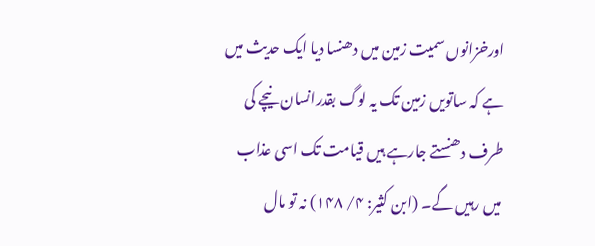اورخزانوں سمیت زمین میں دھنسا دیا ایک حدیث میں ہے کہ ساتویں زمین تک یہ لوگ بقدرانسان نیچے کی طرف دھنستے جارہے ہیں قیامت تک اسی عذاب میں رہیں گے۔ (ابن کثیر: ۴/ ۱۴۸) نہ تو مال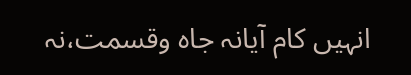انہیں کام آیانہ جاہ وقسمت،نہ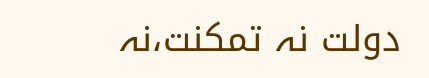دولت نہ تمکنت،نہ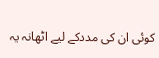کوئی ان کی مددکے لیے اٹھانہ یہ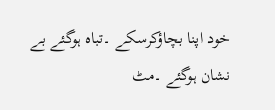خود اپنا بچاؤکرسکے ۔تباہ ہوگئے بے نشان ہوگئے ۔مٹ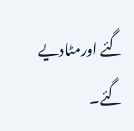گئے اورمٹادیے گئے۔